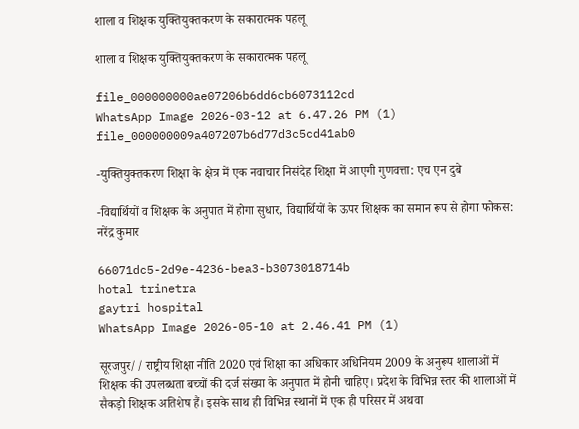शाला व शिक्षक युक्तियुक्तकरण के सकारात्मक पहलू

शाला व शिक्षक युक्तियुक्तकरण के सकारात्मक पहलू

file_000000000ae07206b6dd6cb6073112cd
WhatsApp Image 2026-03-12 at 6.47.26 PM (1)
file_000000009a407207b6d77d3c5cd41ab0

-युक्तियुक्तकरण शिक्षा के क्षेत्र में एक नवाचार निसंदेह शिक्षा में आएगी गुणवत्ता: एच एन दुबे

-विद्यार्थियों व शिक्षक के अनुपात में होगा सुधार, विद्यार्थियों के ऊपर शिक्षक का समान रूप से होगा फोकस: नरेंद्र कुमार

66071dc5-2d9e-4236-bea3-b3073018714b
hotal trinetra
gaytri hospital
WhatsApp Image 2026-05-10 at 2.46.41 PM (1)

सूरजपुर// राष्ट्रीय शिक्षा नीति 2020 एवं शिक्षा का अधिकार अधिनियम 2009 के अनुरूप शालाओं में शिक्षक की उपलब्धता बच्चों की दर्ज संख्या के अनुपात में होनी चाहिए। प्रदेश के विभिन्न स्तर की शालाओं में सैकड़ो शिक्षक अतिशेष हैं। इसके साथ ही विभिन्न स्थानों में एक ही परिसर में अथवा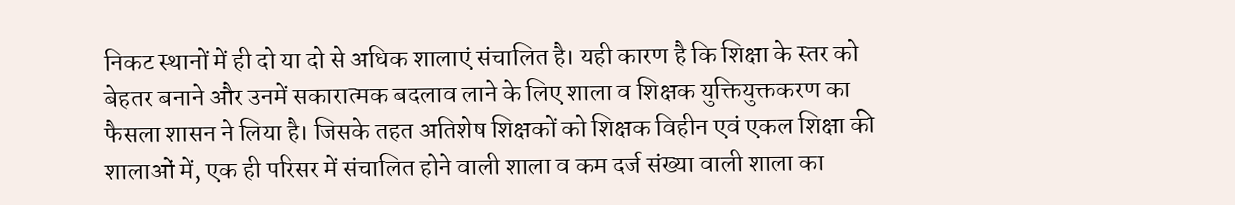निकट स्थानों में ही दो या दो से अधिक शालाएं संचालित है। यही कारण है कि शिक्षा के स्तर को बेहतर बनाने और उनमें सकारात्मक बदलाव लाने के लिए शाला व शिक्षक युक्तियुक्तकरण का फैसला शासन ने लिया है। जिसके तहत अतिशेष शिक्षकों को शिक्षक विहीन एवं एकल शिक्षा की शालाओं में, एक ही परिसर में संचालित होने वाली शाला व कम दर्ज संख्या वाली शाला का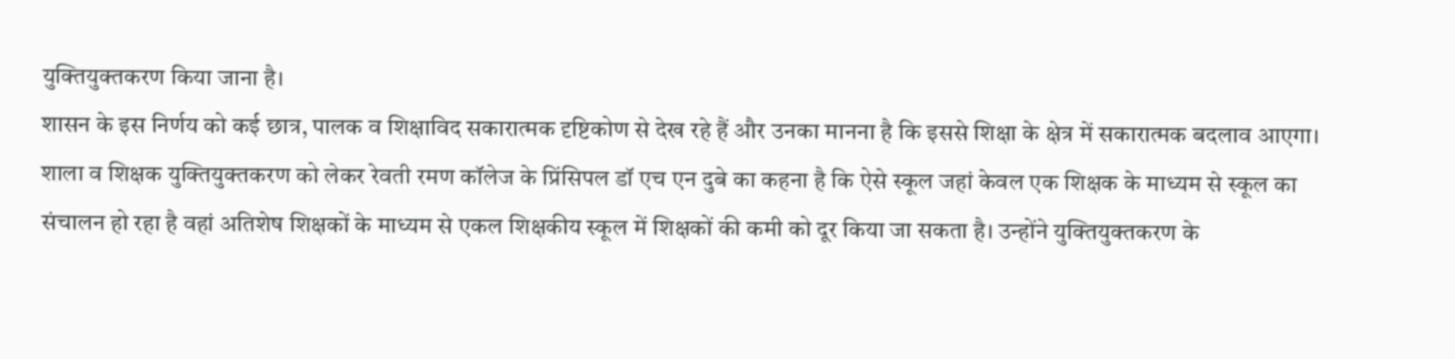युक्तियुक्तकरण किया जाना है।
शासन के इस निर्णय को कई छात्र, पालक व शिक्षाविद सकारात्मक दृष्टिकोण से देख रहे हैं और उनका मानना है कि इससे शिक्षा के क्षेत्र में सकारात्मक बदलाव आएगा।
शाला व शिक्षक युक्तियुक्तकरण को लेकर रेवती रमण कॉलेज के प्रिंसिपल डॉ एच एन दुबे का कहना है कि ऐसे स्कूल जहां केवल एक शिक्षक के माध्यम से स्कूल का संचालन हो रहा है वहां अतिशेष शिक्षकों के माध्यम से एकल शिक्षकीय स्कूल में शिक्षकों की कमी को दूर किया जा सकता है। उन्होंने युक्तियुक्तकरण के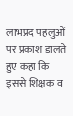लाभप्रद पहलुओं पर प्रकाश डालते हुए कहा कि इससे शिक्षक व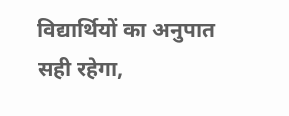विद्यार्थियों का अनुपात सही रहेगा,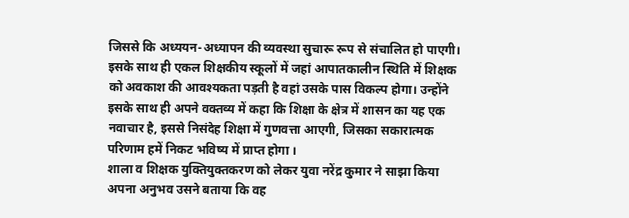जिससे कि अध्ययन-अध्यापन की व्यवस्था सुचारू रूप से संचालित हो पाएगी। इसके साथ ही एकल शिक्षकीय स्कूलों में जहां आपातकालीन स्थिति में शिक्षक को अवकाश की आवश्यकता पड़ती है वहां उसके पास विकल्प होगा। उन्होंने इसके साथ ही अपने वक्तव्य में कहा कि शिक्षा के क्षेत्र में शासन का यह एक नवाचार है, इससे निसंदेह शिक्षा में गुणवत्ता आएगी, जिसका सकारात्मक परिणाम हमें निकट भविष्य में प्राप्त होगा ।
शाला व शिक्षक युक्तियुक्तकरण को लेकर युवा नरेंद्र कुमार ने साझा किया अपना अनुभव उसने बताया कि वह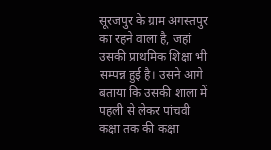सूरजपुर के ग्राम अगस्तपुर का रहने वाला है, जहां उसकी प्राथमिक शिक्षा भी सम्पन्न हुई है। उसने आगे बताया कि उसकी शाला में पहली से लेकर पांचवी कक्षा तक की कक्षा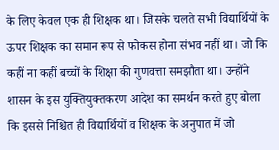के लिए केवल एक ही शिक्षक था। जिसके चलते सभी विद्यार्थियों के ऊपर शिक्षक का समान रूप से फोकस होना संभव नहीं था। जो कि कहीं ना कहीं बच्चों के शिक्षा की गुणवत्ता समझौता था। उन्होंने शासन के इस युक्तियुक्तकरण आदेश का समर्थन करते हुए बोला कि इससे निश्चित ही विद्यार्थियों व शिक्षक के अनुपात में जो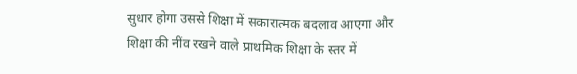सुधार होगा उससे शिक्षा में सकारात्मक बदलाव आएगा और शिक्षा की नींव रखने वाले प्राथमिक शिक्षा के स्तर में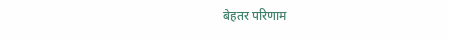बेहतर परिणाम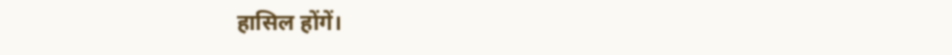हासिल होंगें।